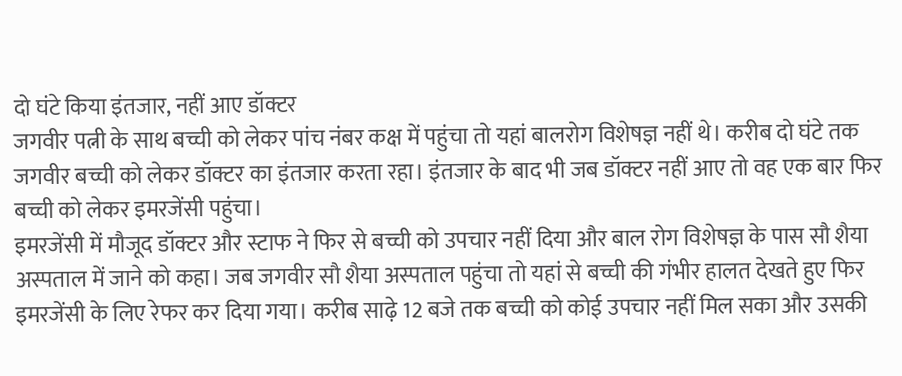दो घंटे किया इंतजार, नहीं आए डॉक्टर
जगवीर पत्नी के साथ बच्ची को लेकर पांच नंबर कक्ष में पहुंचा तो यहां बालरोग विशेषज्ञ नहीं थे। करीब दो घंटे तक जगवीर बच्ची को लेकर डॉक्टर का इंतजार करता रहा। इंतजार के बाद भी जब डॉक्टर नहीं आए तो वह एक बार फिर बच्ची को लेकर इमरजेंसी पहुंचा।
इमरजेंसी में मौजूद डॉक्टर और स्टाफ ने फिर से बच्ची को उपचार नहीं दिया और बाल रोग विशेषज्ञ के पास सौ शैया अस्पताल में जाने को कहा। जब जगवीर सौ शैया अस्पताल पहुंचा तो यहां से बच्ची की गंभीर हालत देखते हुए फिर इमरजेंसी के लिए रेफर कर दिया गया। करीब साढ़े 12 बजे तक बच्ची को कोई उपचार नहीं मिल सका और उसकी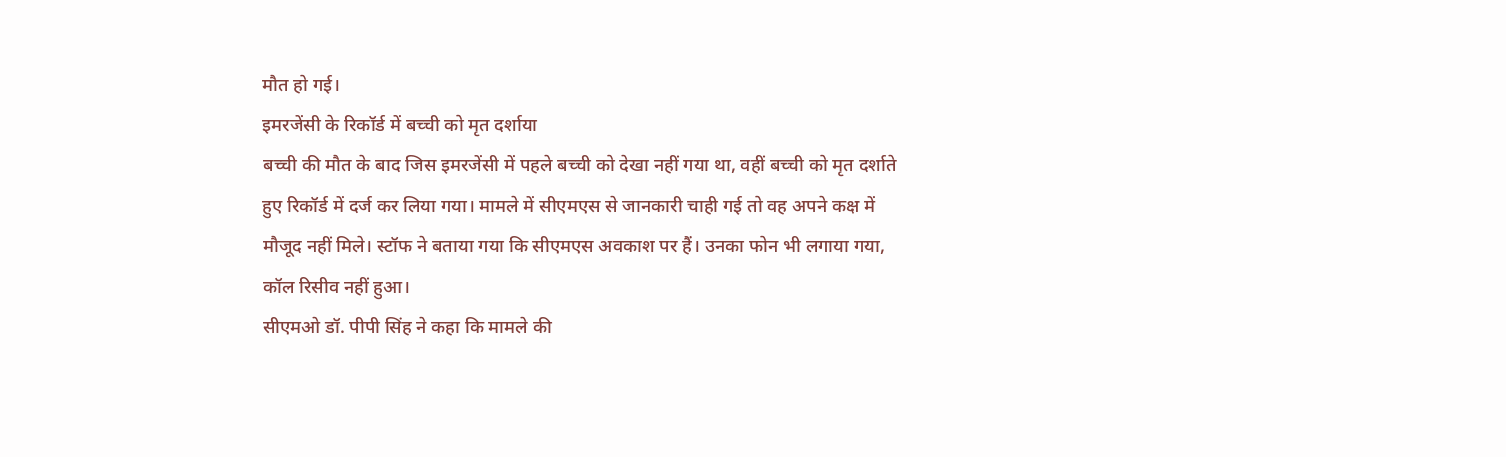मौत हो गई।
इमरजेंसी के रिकॉर्ड में बच्ची को मृत दर्शाया
बच्ची की मौत के बाद जिस इमरजेंसी में पहले बच्ची को देखा नहीं गया था, वहीं बच्ची को मृत दर्शाते हुए रिकॉर्ड में दर्ज कर लिया गया। मामले में सीएमएस से जानकारी चाही गई तो वह अपने कक्ष में मौजूद नहीं मिले। स्टॉफ ने बताया गया कि सीएमएस अवकाश पर हैं। उनका फोन भी लगाया गया, कॉल रिसीव नहीं हुआ।
सीएमओ डॉ. पीपी सिंह ने कहा कि मामले की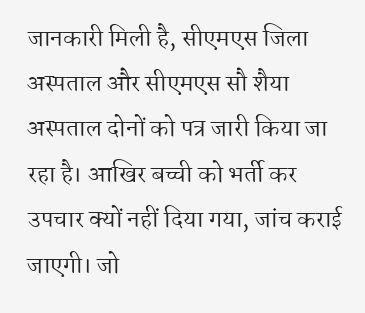जानकारी मिली है, सीएमएस जिला अस्पताल और सीएमएस सौ शैया अस्पताल दोनों को पत्र जारी किया जा रहा है। आखिर बच्ची को भर्ती कर उपचार क्यों नहीं दिया गया, जांच कराई जाएगी। जो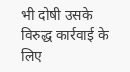भी दोषी उसके विरुद्ध कार्रवाई के लिए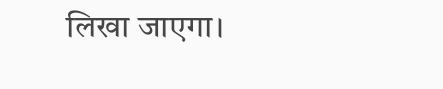लिखा जाएगा।